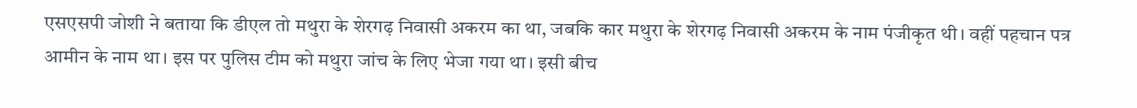एसएसपी जोशी ने बताया कि डीएल तो मथुरा के शेरगढ़ निवासी अकरम का था, जबकि कार मथुरा के शेरगढ़ निवासी अकरम के नाम पंजीकृत थी। वहीं पहचान पत्र आमीन के नाम था। इस पर पुलिस टीम को मथुरा जांच के लिए भेजा गया था। इसी बीच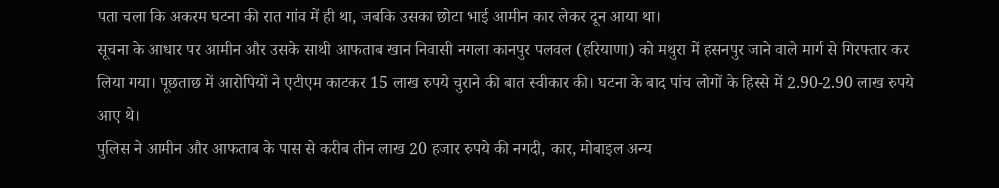पता चला कि अकरम घटना की रात गांव में ही था, जबकि उसका छोटा भाई आमीन कार लेकर दून आया था।
सूचना के आधार पर आमीन और उसके साथी आफताब खान निवासी नगला कानपुर पलवल (हरियाणा) को मथुरा में हसनपुर जाने वाले मार्ग से गिरफ्तार कर लिया गया। पूछताछ में आरोपियों ने एटीएम काटकर 15 लाख रुपये चुराने की बात स्वीकार की। घटना के बाद पांच लोगों के हिस्से में 2.90-2.90 लाख रुपये आए थे।
पुलिस ने आमीन और आफताब के पास से करीब तीन लाख 20 हजार रुपये की नगदी, कार, मोबाइल अन्य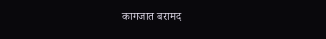कागजात बरामद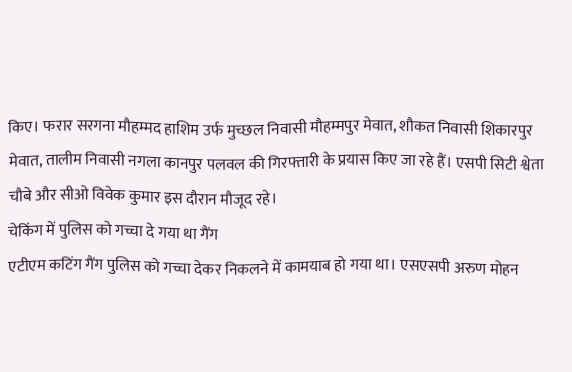किए। फरार सरगना मौहम्मद हाशिम उर्फ मुच्छल निवासी मौहम्मपुर मेवात, शौकत निवासी शिकारपुर मेवात, तालीम निवासी नगला कानपुर पलवल की गिरफ्तारी के प्रयास किए जा रहे हैं। एसपी सिटी श्वेता चौबे और सीओ विवेक कुमार इस दौरान मौजूद रहे।
चेकिंग में पुलिस को गच्चा दे गया था गैंग
एटीएम कटिंग गैंग पुलिस को गच्चा देकर निकलने में कामयाब हो गया था। एसएसपी अरुण मोहन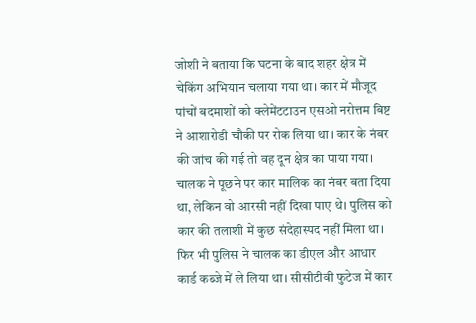जोशी ने बताया कि घटना के बाद शहर क्षेत्र में चेकिंग अभियान चलाया गया था। कार में मौजूद पांचों बदमाशों को क्लेमेंटटाउन एसओ नरोत्तम बिष्ट ने आशारोडी चौकी पर रोक लिया था। कार के नंबर की जांच की गई तो वह दून क्षेत्र का पाया गया।
चालक ने पूछने पर कार मालिक का नंबर बता दिया था, लेकिन वो आरसी नहीं दिखा पाए थे। पुलिस को कार की तलाशी में कुछ संदेहास्पद नहीं मिला था। फिर भी पुलिस ने चालक का डीएल और आधार कार्ड कब्जे में ले लिया था। सीसीटीवी फुटेज में कार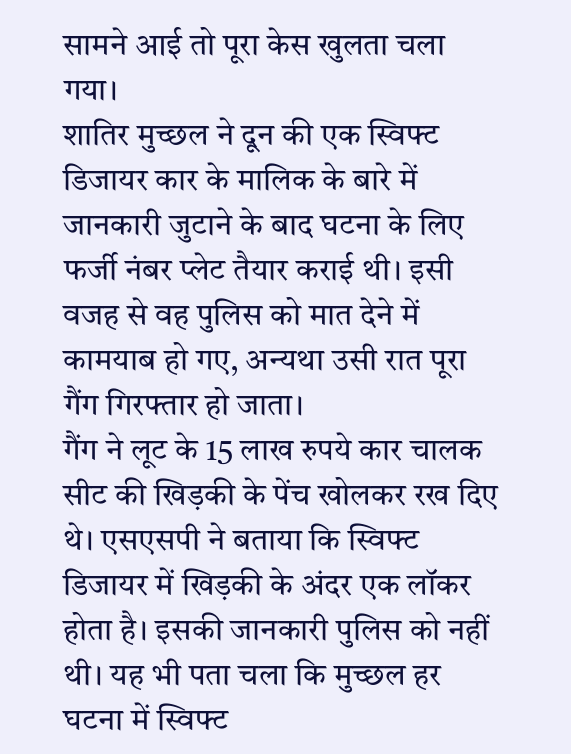सामने आई तो पूरा केस खुलता चला गया।
शातिर मुच्छल ने दून की एक स्विफ्ट डिजायर कार के मालिक के बारे में जानकारी जुटाने के बाद घटना के लिए फर्जी नंबर प्लेट तैयार कराई थी। इसी वजह से वह पुलिस को मात देने में कामयाब हो गए, अन्यथा उसी रात पूरा गैंग गिरफ्तार हो जाता।
गैंग ने लूट के 15 लाख रुपये कार चालक सीट की खिड़की के पेंच खोलकर रख दिए थे। एसएसपी ने बताया कि स्विफ्ट डिजायर में खिड़की के अंदर एक लॉकर होता है। इसकी जानकारी पुलिस को नहीं थी। यह भी पता चला कि मुच्छल हर घटना में स्विफ्ट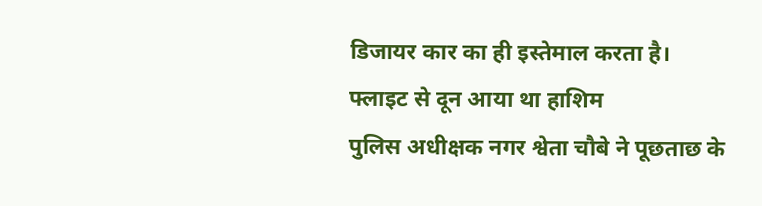डिजायर कार का ही इस्तेमाल करता है।
फ्लाइट से दून आया था हाशिम
पुलिस अधीक्षक नगर श्वेता चौबे ने पूछताछ के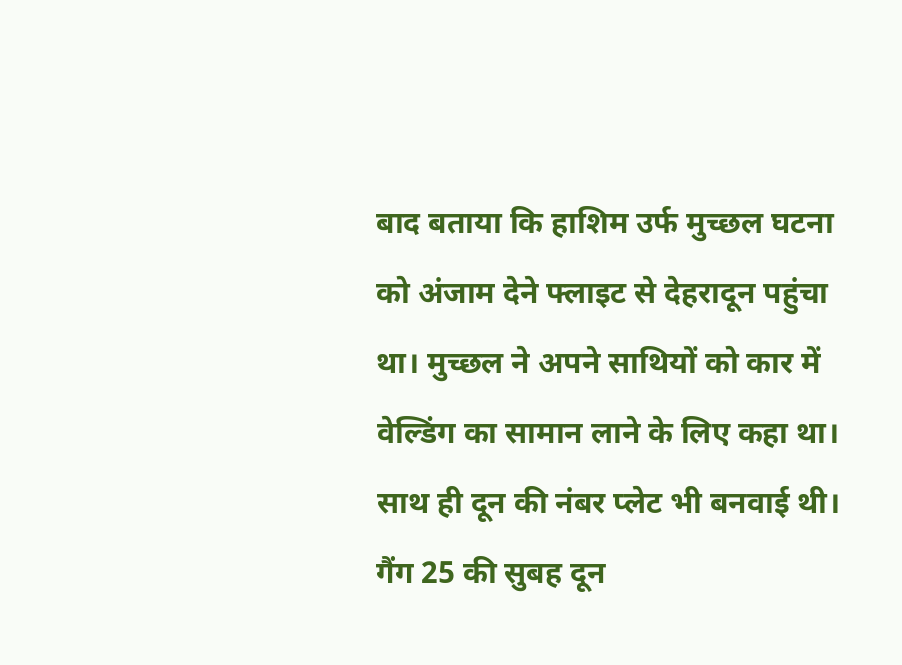बाद बताया कि हाशिम उर्फ मुच्छल घटना को अंजाम देने फ्लाइट से देहरादून पहुंचा था। मुच्छल ने अपने साथियों को कार में वेल्डिंग का सामान लाने के लिए कहा था। साथ ही दून की नंबर प्लेट भी बनवाई थी। गैंग 25 की सुबह दून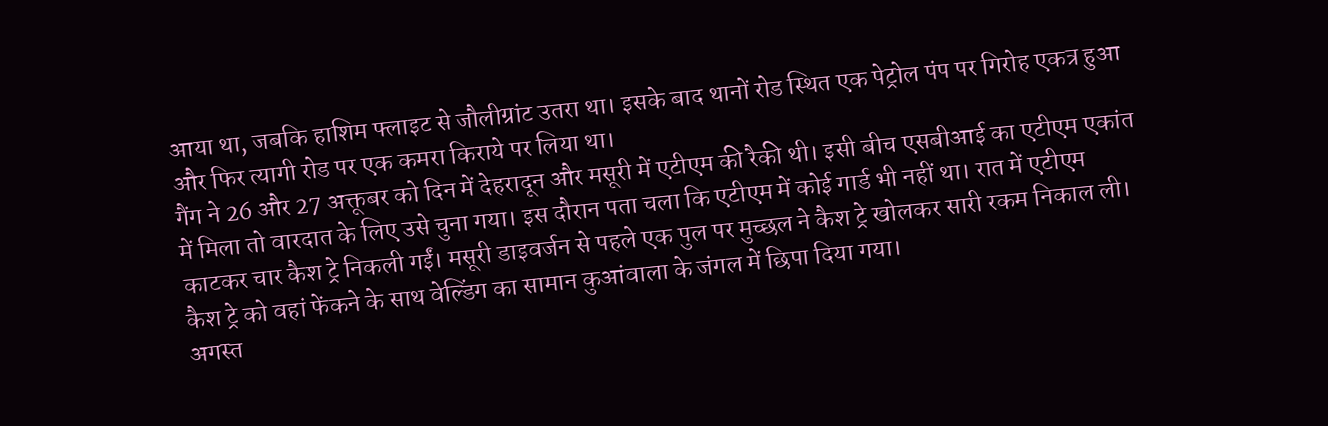आया था, जबकि हाशिम फ्लाइट से जौलीग्रांट उतरा था। इसके बाद थानों रोड स्थित एक पेट्रोल पंप पर गिरोह एकत्र हुआ और फिर त्यागी रोड पर एक कमरा किराये पर लिया था।
गैंग ने 26 और 27 अक्तूबर को दिन में देहरादून और मसूरी में एटीएम की रैकी थी। इसी बीच एसबीआई का एटीएम एकांत में मिला तो वारदात के लिए उसे चुना गया। इस दौरान पता चला कि एटीएम में कोई गार्ड भी नहीं था। रात में एटीएम काटकर चार कैश ट्रे निकली गईं। मसूरी डाइवर्जन से पहले एक पुल पर मुच्छल ने कैश ट्रे खोलकर सारी रकम निकाल ली। कैश ट्रे को वहां फेंकने के साथ वेल्डिंग का सामान कुआंवाला के जंगल में छिपा दिया गया।
अगस्त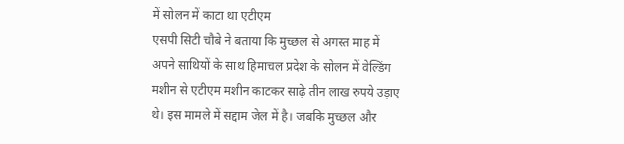में सोलन में काटा था एटीएम
एसपी सिटी चौबे ने बताया कि मुच्छल से अगस्त माह में अपने साथियों के साथ हिमाचल प्रदेश के सोलन में वेल्डिंग मशीन से एटीएम मशीन काटकर साढ़े तीन लाख रुपये उड़ाए थे। इस मामले में सद्दाम जेल में है। जबकि मुच्छल और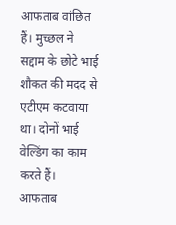आफताब वांछित हैं। मुच्छल ने सद्दाम के छोटे भाई शौकत की मदद से एटीएम कटवाया था। दोनों भाई वेल्डिंग का काम करते हैं। आफताब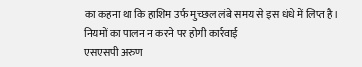का कहना था कि हाशिम उर्फ मुच्छल लंबे समय से इस धंधे में लिप्त है।
नियमों का पालन न करने पर होगी कार्रवाई
एसएसपी अरुण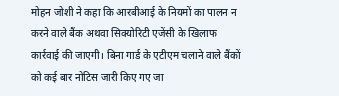मोहन जोशी ने कहा कि आरबीआई के नियमों का पालन न करने वाले बैंक अथवा सिक्योरिटी एजेंसी के खिलाफ कार्रवाई की जाएगी। बिना गार्ड के एटीएम चलाने वाले बैंकों को कई बार नोटिस जारी किए गए जा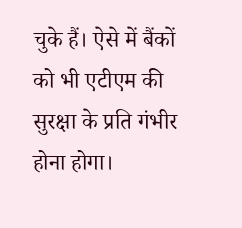चुके हैं। ऐसे में बैंकों को भी एटीएम की सुरक्षा के प्रति गंभीर होना होगा।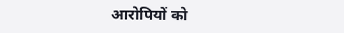आरोपियों को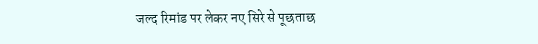जल्द रिमांड पर लेकर नए सिरे से पूछताछ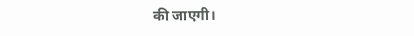की जाएगी।